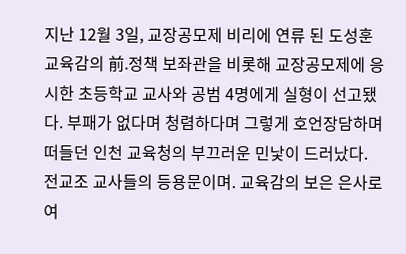지난 12월 3일, 교장공모제 비리에 연류 된 도성훈 교육감의 前.정책 보좌관을 비롯해 교장공모제에 응시한 초등학교 교사와 공범 4명에게 실형이 선고됐다. 부패가 없다며 청렴하다며 그렇게 호언장담하며 떠들던 인천 교육청의 부끄러운 민낯이 드러났다. 전교조 교사들의 등용문이며. 교육감의 보은 은사로 여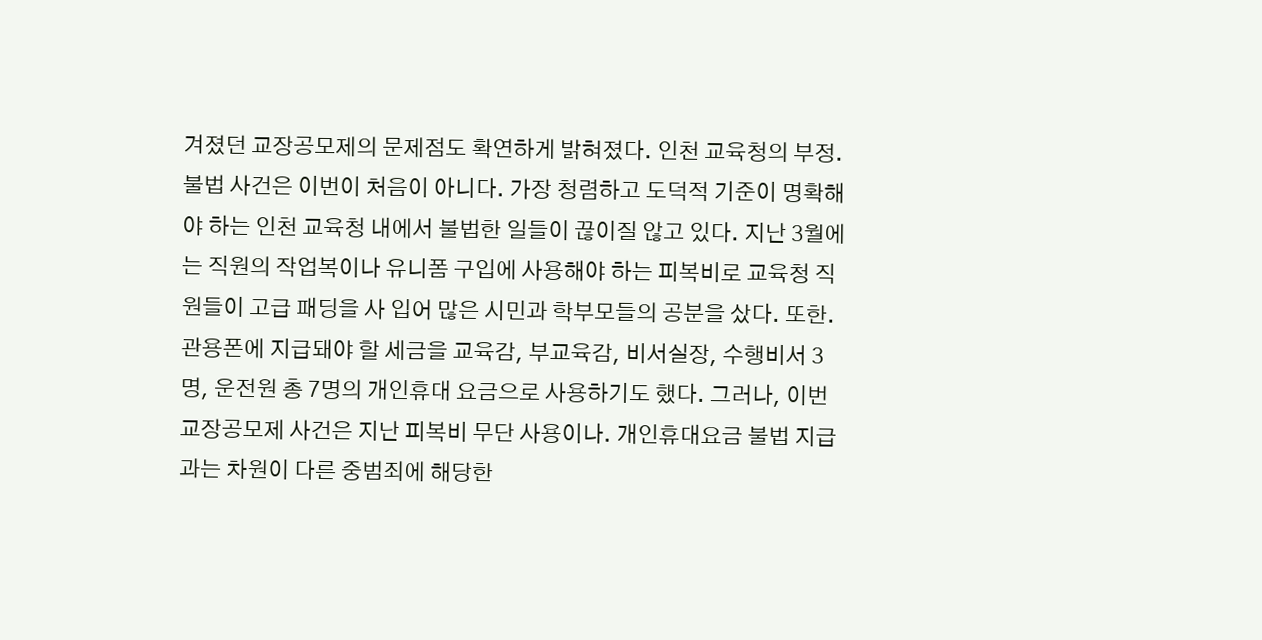겨졌던 교장공모제의 문제점도 확연하게 밝혀졌다. 인천 교육청의 부정. 불법 사건은 이번이 처음이 아니다. 가장 청렴하고 도덕적 기준이 명확해야 하는 인천 교육청 내에서 불법한 일들이 끊이질 않고 있다. 지난 3월에는 직원의 작업복이나 유니폼 구입에 사용해야 하는 피복비로 교육청 직원들이 고급 패딩을 사 입어 많은 시민과 학부모들의 공분을 샀다. 또한. 관용폰에 지급돼야 할 세금을 교육감, 부교육감, 비서실장, 수행비서 3명, 운전원 총 7명의 개인휴대 요금으로 사용하기도 했다. 그러나, 이번 교장공모제 사건은 지난 피복비 무단 사용이나. 개인휴대요금 불법 지급과는 차원이 다른 중범죄에 해당한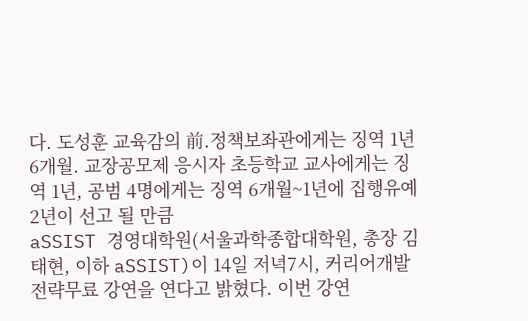다. 도성훈 교육감의 前.정책보좌관에게는 징역 1년 6개월. 교장공모제 응시자 초등학교 교사에게는 징역 1년, 공범 4명에게는 징역 6개월~1년에 집행유예 2년이 선고 될 만큼
aSSIST 경영대학원(서울과학종합대학원, 총장 김태현, 이하 aSSIST)이 14일 저녁7시, 커리어개발전략무료 강연을 연다고 밝혔다. 이번 강연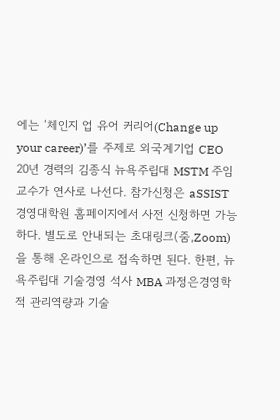에는 ‘체인지 업 유어 커리어(Change up your career)’를 주제로 외국계기업 CEO 20년 경력의 김종식 뉴욕주립대 MSTM 주임교수가 연사로 나선다. 참가신청은 aSSIST 경영대학원 홈페이지에서 사전 신청하면 가능하다. 별도로 안내되는 초대링크(줌,Zoom)을 통해 온라인으로 접속하면 된다. 한편, 뉴욕주립대 기술경영 석사 MBA 과정은경영학적 관리역량과 기술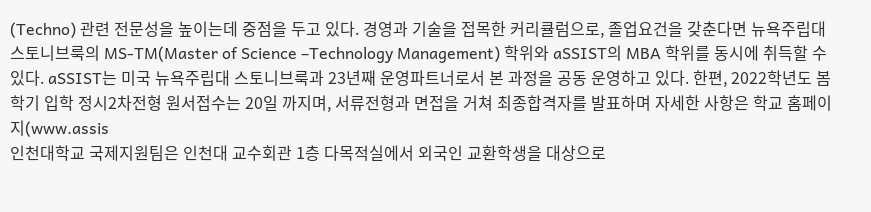(Techno) 관련 전문성을 높이는데 중점을 두고 있다. 경영과 기술을 접목한 커리큘럼으로, 졸업요건을 갖춘다면 뉴욕주립대 스토니브룩의 MS-TM(Master of Science –Technology Management) 학위와 aSSIST의 MBA 학위를 동시에 취득할 수 있다. aSSIST는 미국 뉴욕주립대 스토니브룩과 23년째 운영파트너로서 본 과정을 공동 운영하고 있다. 한편, 2022학년도 봄학기 입학 정시2차전형 원서접수는 20일 까지며, 서류전형과 면접을 거쳐 최종합격자를 발표하며 자세한 사항은 학교 홈페이지(www.assis
인천대학교 국제지원팀은 인천대 교수회관 1층 다목적실에서 외국인 교환학생을 대상으로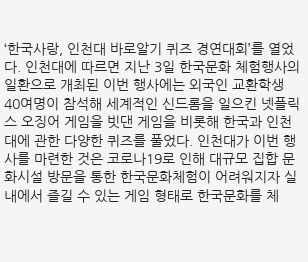‘한국사랑, 인천대 바로알기 퀴즈 경연대회’를 열었다. 인천대에 따르면 지난 3일 한국문화 체험행사의 일환으로 개최된 이번 행사에는 외국인 교환학생 40여명이 참석해 세계적인 신드롬을 일으킨 넷플릭스 오징어 게임을 빗댄 게임을 비롯해 한국과 인천대에 관한 다양한 퀴즈를 풀었다. 인천대가 이번 행사를 마련한 것은 코로나19로 인해 대규모 집합 문화시설 방문을 통한 한국문화체험이 어려워지자 실내에서 즐길 수 있는 게임 형태로 한국문화를 체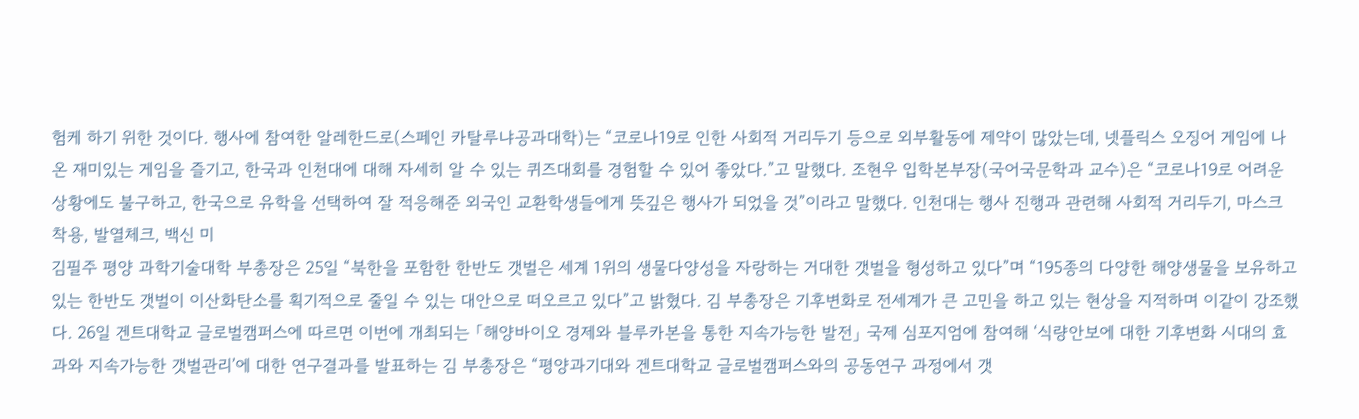험케 하기 위한 것이다. 행사에 참여한 알레한드로(스페인 카탈루냐공과대학)는 “코로나19로 인한 사회적 거리두기 등으로 외부활동에 제약이 많았는데, 넷플릭스 오징어 게임에 나온 재미있는 게임을 즐기고, 한국과 인천대에 대해 자세히 알 수 있는 퀴즈대회를 경험할 수 있어 좋았다.”고 말했다. 조현우 입학본부장(국어국문학과 교수)은 “코로나19로 어려운 상황에도 불구하고, 한국으로 유학을 선택하여 잘 적응해준 외국인 교환학생들에게 뜻깊은 행사가 되었을 것”이라고 말했다. 인천대는 행사 진행과 관련해 사회적 거리두기, 마스크 착용, 발열체크, 백신 미
김필주 평양 과학기술대학 부총장은 25일 “북한을 포함한 한반도 갯벌은 세계 1위의 생물다양성을 자랑하는 거대한 갯벌을 형성하고 있다”며 “195종의 다양한 해양생물을 보유하고 있는 한반도 갯벌이 이산화탄소를 획기적으로 줄일 수 있는 대안으로 떠오르고 있다”고 밝혔다. 김 부총장은 기후변화로 전세계가 큰 고민을 하고 있는 현상을 지적하며 이같이 강조했다. 26일 겐트대학교 글로벌캠퍼스에 따르면 이번에 개최되는 「해양바이오 경제와 블루카본을 통한 지속가능한 발전」 국제 심포지엄에 참여해 ‘식량안보에 대한 기후변화 시대의 효과와 지속가능한 갯벌관리’에 대한 연구결과를 발표하는 김 부총장은 “평양과기대와 겐트대학교 글로벌캠퍼스와의 공동연구 과정에서 갯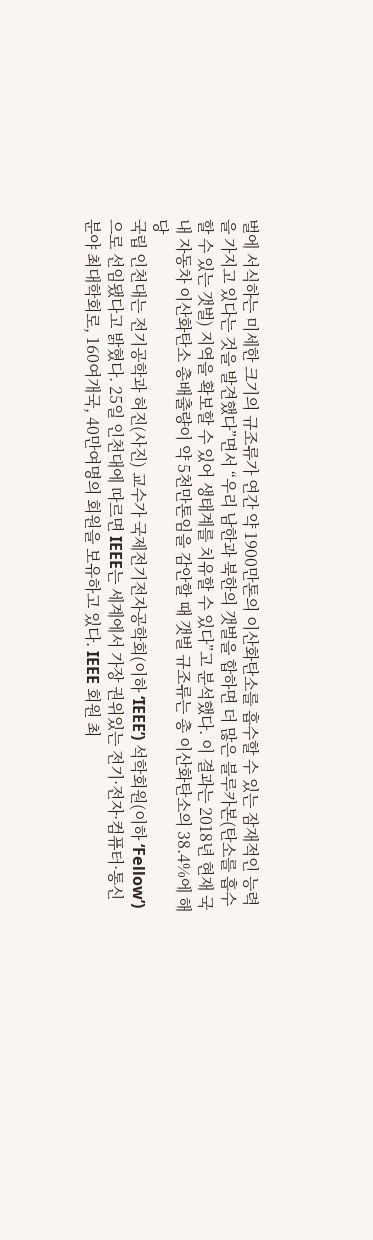벌에 서식하는 미세한 크기의 규조류가 연간 약 1900만톤의 이산화탄소를 흡수할 수 있는 잠재적인 능력을 가지고 있다는 것을 발견했다”면서 “우리 남한과 북한의 갯벌을 합하면 더 많은 블루카본(탄소를 흡수할 수 있는 갯벌) 지역을 확보할 수 있어 생태계를 치유할 수 있다”고 분석했다. 이 결과는 2018년 현재 국내 자동차 이산화탄소 총배출량이 약 5천만톤임을 감안할 때 갯벌 규조류는 총 이산화탄소의 38.4%에 해당
국립 인천대는 전기공학과 허진(사진) 교수가 국제전기전자공학회(이하 ‘IEEE’) 석학회원(이하 ‘Fellow’)으로 선임됐다고 밝혔다. 25일 인천대에 따르면 IEEE는 세계에서 가장 권위있는 전기·전자·컴퓨터·통신 분야 최대학회로, 160여개국, 40만여명의 회원을 보유하고 있다. IEEE 회원 최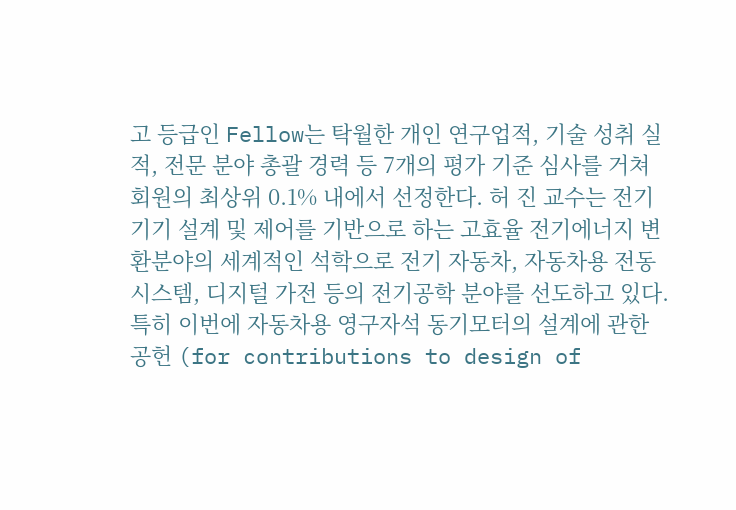고 등급인 Fellow는 탁월한 개인 연구업적, 기술 성취 실적, 전문 분야 총괄 경력 등 7개의 평가 기준 심사를 거쳐 회원의 최상위 0.1% 내에서 선정한다. 허 진 교수는 전기기기 설계 및 제어를 기반으로 하는 고효율 전기에너지 변환분야의 세계적인 석학으로 전기 자동차, 자동차용 전동시스템, 디지털 가전 등의 전기공학 분야를 선도하고 있다. 특히 이번에 자동차용 영구자석 동기모터의 설계에 관한 공헌 (for contributions to design of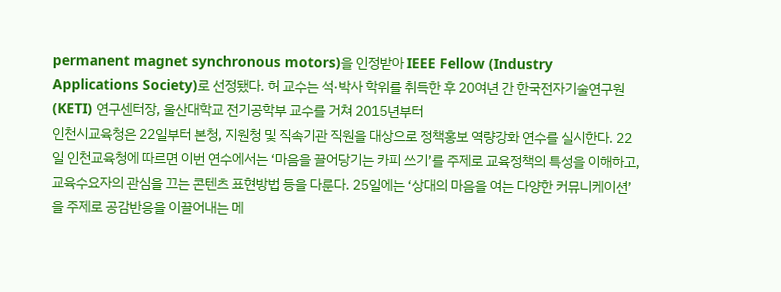permanent magnet synchronous motors)을 인정받아 IEEE Fellow (Industry Applications Society)로 선정됐다. 허 교수는 석·박사 학위를 취득한 후 20여년 간 한국전자기술연구원(KETI) 연구센터장, 울산대학교 전기공학부 교수를 거쳐 2015년부터
인천시교육청은 22일부터 본청, 지원청 및 직속기관 직원을 대상으로 정책홍보 역량강화 연수를 실시한다. 22일 인천교육청에 따르면 이번 연수에서는 ‘마음을 끌어당기는 카피 쓰기’를 주제로 교육정책의 특성을 이해하고, 교육수요자의 관심을 끄는 콘텐츠 표현방법 등을 다룬다. 25일에는 ‘상대의 마음을 여는 다양한 커뮤니케이션’을 주제로 공감반응을 이끌어내는 메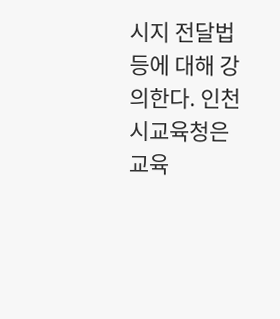시지 전달법 등에 대해 강의한다. 인천시교육청은 교육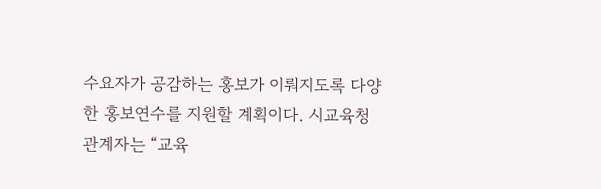수요자가 공감하는 홍보가 이뤄지도록 다양한 홍보연수를 지원할 계획이다. 시교육청 관계자는 “교육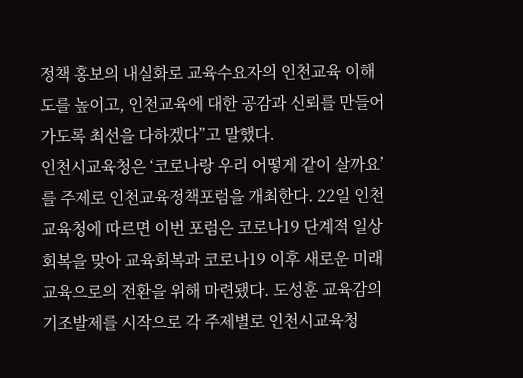정책 홍보의 내실화로 교육수요자의 인천교육 이해도를 높이고, 인천교육에 대한 공감과 신뢰를 만들어가도록 최선을 다하겠다”고 말했다.
인천시교육청은 ‘코로나랑 우리 어떻게 같이 살까요’를 주제로 인천교육정책포럼을 개최한다. 22일 인천교육청에 따르면 이번 포럼은 코로나19 단계적 일상회복을 맞아 교육회복과 코로나19 이후 새로운 미래교육으로의 전환을 위해 마련됐다. 도성훈 교육감의 기조발제를 시작으로 각 주제별로 인천시교육청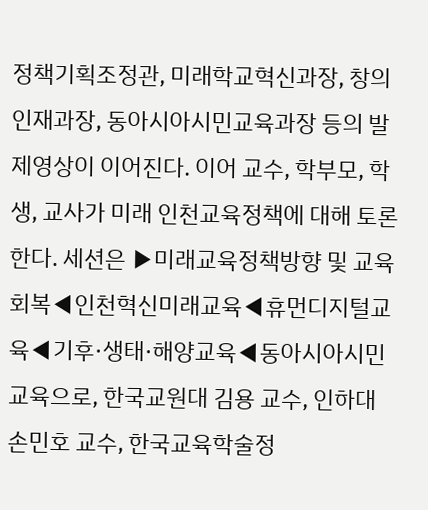정책기획조정관, 미래학교혁신과장, 창의인재과장, 동아시아시민교육과장 등의 발제영상이 이어진다. 이어 교수, 학부모, 학생, 교사가 미래 인천교육정책에 대해 토론한다. 세션은 ▶미래교육정책방향 및 교육회복◀인천혁신미래교육◀휴먼디지털교육◀기후·생태·해양교육◀동아시아시민교육으로, 한국교원대 김용 교수, 인하대 손민호 교수, 한국교육학술정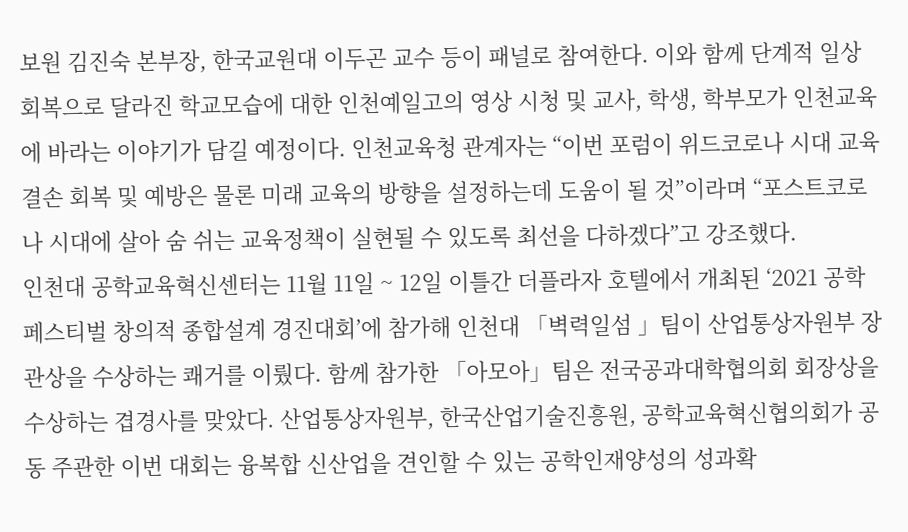보원 김진숙 본부장, 한국교원대 이두곤 교수 등이 패널로 참여한다. 이와 함께 단계적 일상회복으로 달라진 학교모습에 대한 인천예일고의 영상 시청 및 교사, 학생, 학부모가 인천교육에 바라는 이야기가 담길 예정이다. 인천교육청 관계자는 “이번 포럼이 위드코로나 시대 교육 결손 회복 및 예방은 물론 미래 교육의 방향을 설정하는데 도움이 될 것”이라며 “포스트코로나 시대에 살아 숨 쉬는 교육정책이 실현될 수 있도록 최선을 다하겠다”고 강조했다.
인천대 공학교육혁신센터는 11월 11일 ~ 12일 이틀간 더플라자 호텔에서 개최된 ‘2021 공학페스티벌 창의적 종합설계 경진대회’에 참가해 인천대 「벽력일섬 」팀이 산업통상자원부 장관상을 수상하는 쾌거를 이뤘다. 함께 참가한 「아모아」팀은 전국공과대학협의회 회장상을 수상하는 겹경사를 맞았다. 산업통상자원부, 한국산업기술진흥원, 공학교육혁신협의회가 공동 주관한 이번 대회는 융복합 신산업을 견인할 수 있는 공학인재양성의 성과확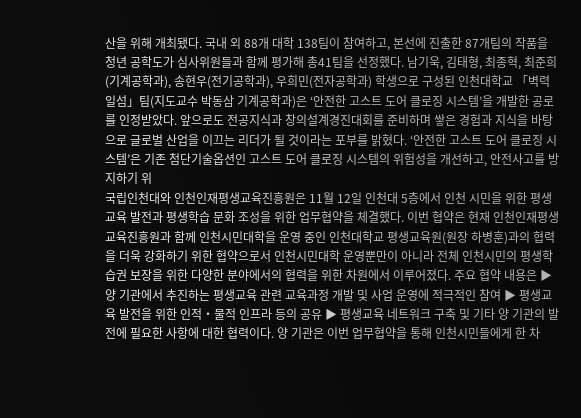산을 위해 개최됐다. 국내 외 88개 대학 138팀이 참여하고, 본선에 진출한 87개팀의 작품을 청년 공학도가 심사위원들과 함께 평가해 총41팀을 선정했다. 남기욱, 김태형, 최종혁, 최준희(기계공학과), 송현우(전기공학과), 우희민(전자공학과) 학생으로 구성된 인천대학교 「벽력일섬」팀(지도교수 박동삼 기계공학과)은 ‘안전한 고스트 도어 클로징 시스템’을 개발한 공로를 인정받았다. 앞으로도 전공지식과 창의설계경진대회를 준비하며 쌓은 경험과 지식을 바탕으로 글로벌 산업을 이끄는 리더가 될 것이라는 포부를 밝혔다. ‘안전한 고스트 도어 클로징 시스템’은 기존 첨단기술옵션인 고스트 도어 클로징 시스템의 위험성을 개선하고, 안전사고를 방지하기 위
국립인천대와 인천인재평생교육진흥원은 11월 12일 인천대 5층에서 인천 시민을 위한 평생교육 발전과 평생학습 문화 조성을 위한 업무협약을 체결했다. 이번 협약은 현재 인천인재평생교육진흥원과 함께 인천시민대학을 운영 중인 인천대학교 평생교육원(원장 하병훈)과의 협력을 더욱 강화하기 위한 협약으로서 인천시민대학 운영뿐만이 아니라 전체 인천시민의 평생학습권 보장을 위한 다양한 분야에서의 협력을 위한 차원에서 이루어졌다. 주요 협약 내용은 ▶ 양 기관에서 추진하는 평생교육 관련 교육과정 개발 및 사업 운영에 적극적인 참여 ▶ 평생교육 발전을 위한 인적‧물적 인프라 등의 공유 ▶ 평생교육 네트워크 구축 및 기타 양 기관의 발전에 필요한 사항에 대한 협력이다. 양 기관은 이번 업무협약을 통해 인천시민들에게 한 차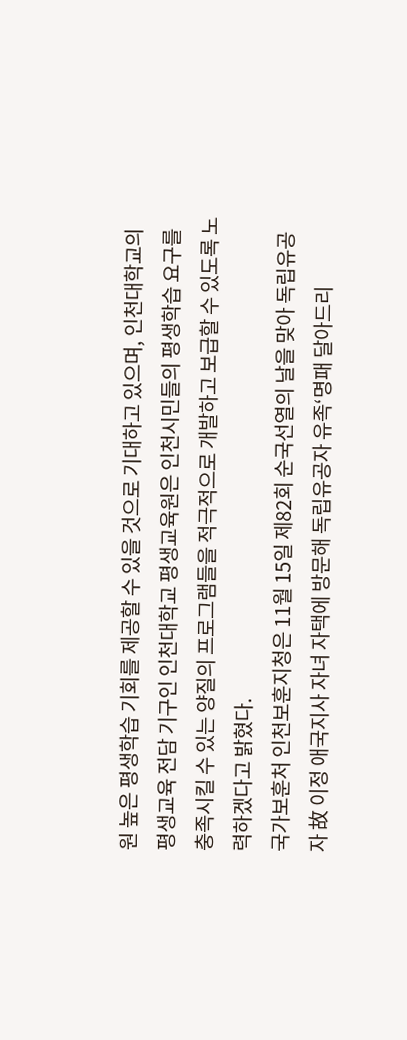원 높은 평생학습 기회를 제공할 수 있을 것으로 기대하고 있으며, 인천대학교의 평생교육 전담 기구인 인천대학교 평생교육원은 인천시민들의 평생학습 요구를 충족시킬 수 있는 양질의 프로그램들을 적극적으로 개발하고 보급할 수 있도록 노력하겠다고 밝혔다.
국가보훈처 인천보훈지청은 11월 15일 제82회 순국선열의 날을 맞아 독립유공자 故 이정 애국지사 자녀 자택에 방문해 독립유공자 유족‘명패 달아드리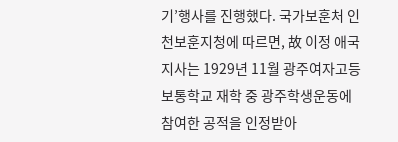기’행사를 진행했다. 국가보훈처 인천보훈지청에 따르면, 故 이정 애국지사는 1929년 11월 광주여자고등보통학교 재학 중 광주학생운동에 참여한 공적을 인정받아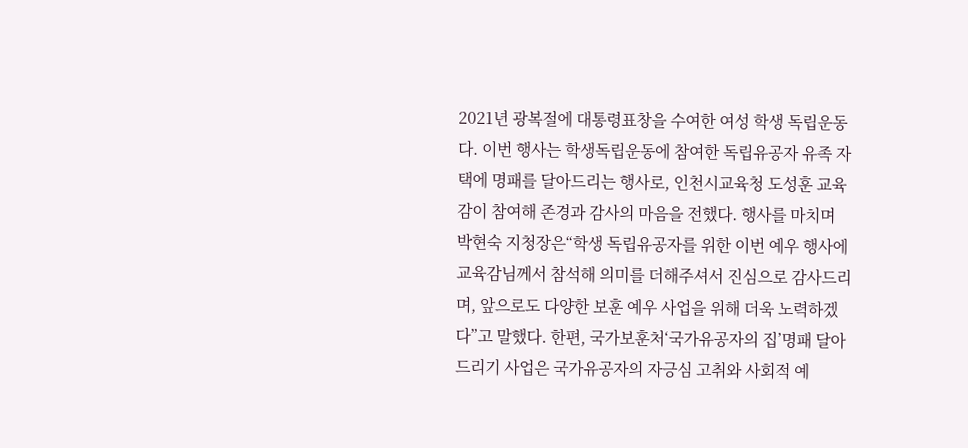2021년 광복절에 대통령표창을 수여한 여성 학생 독립운동다. 이번 행사는 학생독립운동에 참여한 독립유공자 유족 자택에 명패를 달아드리는 행사로, 인천시교육청 도성훈 교육감이 참여해 존경과 감사의 마음을 전했다. 행사를 마치며 박현숙 지청장은“학생 독립유공자를 위한 이번 예우 행사에 교육감님께서 참석해 의미를 더해주셔서 진심으로 감사드리며, 앞으로도 다양한 보훈 예우 사업을 위해 더욱 노력하겠다”고 말했다. 한편, 국가보훈처‘국가유공자의 집’명패 달아드리기 사업은 국가유공자의 자긍심 고취와 사회적 예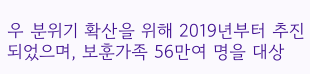우 분위기 확산을 위해 2019년부터 추진되었으며, 보훈가족 56만여 명을 대상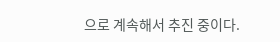으로 계속해서 추진 중이다.